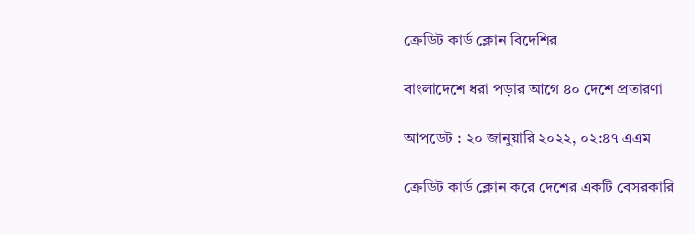ক্রেডিট কার্ড ক্লোন বিদেশির

বাংলাদেশে ধরা পড়ার আগে ৪০ দেশে প্রতারণা

আপডেট : ২০ জানুয়ারি ২০২২, ০২:৪৭ এএম

ক্রেডিট কার্ড ক্লোন করে দেশের একটি বেসরকারি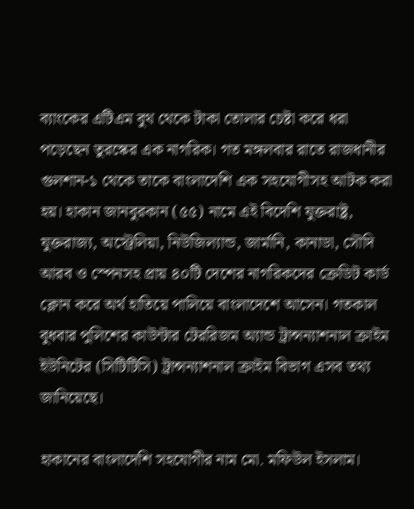ব্যাংকের এটিএম বুথ থেকে টাকা তোলার চেষ্টা করে ধরা পড়েছেন তুরস্কের এক নাগরিক। গত মঙ্গলবার রাতে রাজধানীর গুলশান-১ থেকে তাকে বাংলাদেশি এক সহযোগীসহ আটক করা হয়। হাকান জানবুরকান (৫৫) নামে এই বিদেশি যুক্তরাষ্ট্র, যুক্তরাজ্য, অস্ট্রেলিয়া, নিউজিল্যান্ড, জার্মানি, কানাডা, সৌদি আরব ও স্পেনসহ প্রায় ৪০টি দেশের নাগরিকদের ক্রেডিট কার্ড ক্লোন করে অর্থ হাতিয়ে পালিয়ে বাংলাদেশে আসেন। গতকাল বুধবার পুলিশের কাউন্টার টেররিজম অ্যান্ড ট্রান্সন্যাশনাল ক্রাইম ইউনিটের (সিটিটিসি) ট্রান্সন্যাশনাল ক্রাইম বিভাগ এসব তথ্য জানিয়েছে।

হাকানের বাংলাদেশি সহযোগীর নাম মো. মফিউল ইসলাম।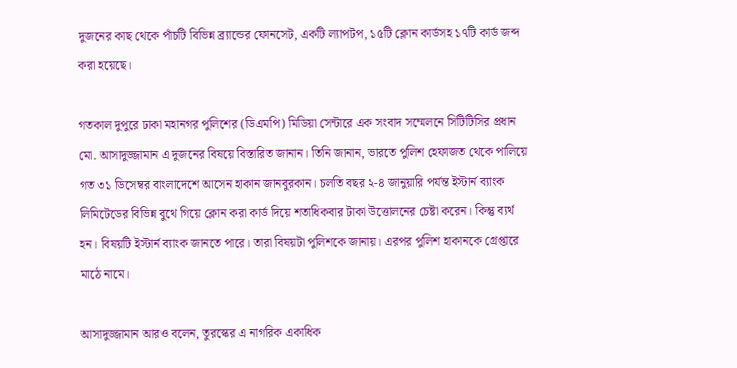দুজনের কাছ থেকে পাঁচটি বিভিন্ন ব্র্যান্ডের ফোনসেট, একটি ল্যাপটপ, ১৫টি ক্লোন কার্ডসহ ১৭টি কার্ড জব্দ করা হয়েছে।

গতকাল দুপুরে ঢাকা মহানগর পুলিশের (ডিএমপি) মিডিয়া সেন্টারে এক সংবাদ সম্মেলনে সিটিটিসির প্রধান মো. আসাদুজ্জামান এ দুজনের বিষয়ে বিস্তারিত জানান। তিনি জানান, ভারতে পুলিশ হেফাজত থেকে পালিয়ে গত ৩১ ডিসেম্বর বাংলাদেশে আসেন হাকান জানবুরকান। চলতি বছর ২-৪ জানুয়ারি পর্যন্ত ইস্টার্ন ব্যাংক লিমিটেডের বিভিন্ন বুথে গিয়ে ক্লোন করা কার্ড দিয়ে শতাধিকবার টাকা উত্তোলনের চেষ্টা করেন। কিন্তু ব্যর্থ হন। বিষয়টি ইস্টার্ন ব্যাংক জানতে পারে। তারা বিষয়টা পুলিশকে জানায়। এরপর পুলিশ হাকানকে গ্রেপ্তারে মাঠে নামে।

আসাদুজ্জামান আরও বলেন, তুরস্কের এ নাগরিক একাধিক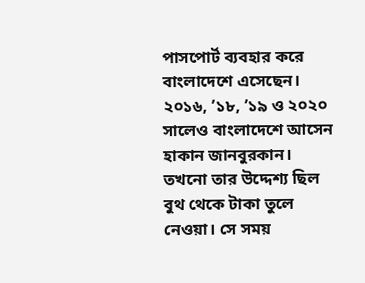পাসপোর্ট ব্যবহার করে বাংলাদেশে এসেছেন। ২০১৬, ’১৮, ’১৯ ও ২০২০ সালেও বাংলাদেশে আসেন হাকান জানবুরকান। তখনো তার উদ্দেশ্য ছিল বুথ থেকে টাকা তুলে নেওয়া। সে সময়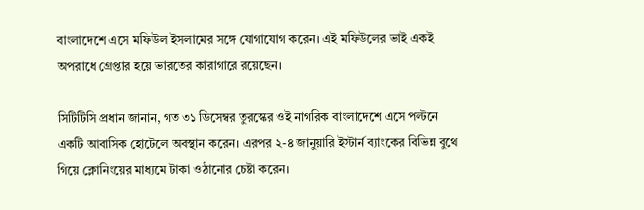বাংলাদেশে এসে মফিউল ইসলামের সঙ্গে যোগাযোগ করেন। এই মফিউলের ভাই একই অপরাধে গ্রেপ্তার হয়ে ভারতের কারাগারে রয়েছেন।

সিটিটিসি প্রধান জানান, গত ৩১ ডিসেম্বর তুরস্কের ওই নাগরিক বাংলাদেশে এসে পল্টনে একটি আবাসিক হোটেলে অবস্থান করেন। এরপর ২-৪ জানুয়ারি ইস্টার্ন ব্যাংকের বিভিন্ন বুথে গিয়ে ক্লোনিংয়ের মাধ্যমে টাকা ওঠানোর চেষ্টা করেন।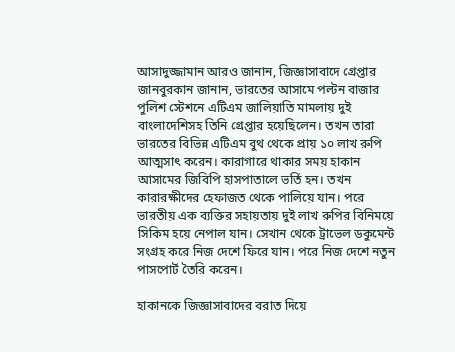আসাদুজ্জামান আরও জানান, জিজ্ঞাসাবাদে গ্রেপ্তার জানবুরকান জানান, ভারতের আসামে পল্টন বাজার পুলিশ স্টেশনে এটিএম জালিয়াতি মামলায় দুই বাংলাদেশিসহ তিনি গ্রেপ্তার হয়েছিলেন। তখন তারা ভারতের বিভিন্ন এটিএম বুথ থেকে প্রায় ১০ লাখ রুপি আত্মসাৎ করেন। কারাগারে থাকার সময় হাকান আসামের জিবিপি হাসপাতালে ভর্তি হন। তখন কারারক্ষীদের হেফাজত থেকে পালিয়ে যান। পরে ভারতীয় এক ব্যক্তির সহায়তায় দুই লাখ রুপির বিনিময়ে সিকিম হয়ে নেপাল যান। সেখান থেকে ট্রাভেল ডকুমেন্ট সংগ্রহ করে নিজ দেশে ফিরে যান। পরে নিজ দেশে নতুন পাসপোর্ট তৈরি করেন।

হাকানকে জিজ্ঞাসাবাদের বরাত দিয়ে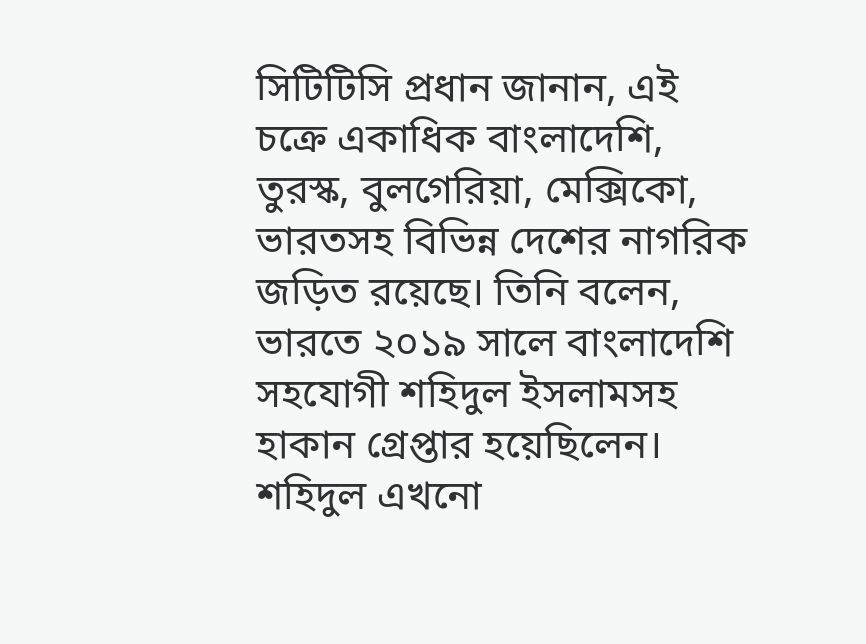সিটিটিসি প্রধান জানান, এই চক্রে একাধিক বাংলাদেশি, তুরস্ক, বুলগেরিয়া, মেক্সিকো, ভারতসহ বিভিন্ন দেশের নাগরিক জড়িত রয়েছে। তিনি বলেন, ভারতে ২০১৯ সালে বাংলাদেশি সহযোগী শহিদুল ইসলামসহ হাকান গ্রেপ্তার হয়েছিলেন। শহিদুল এখনো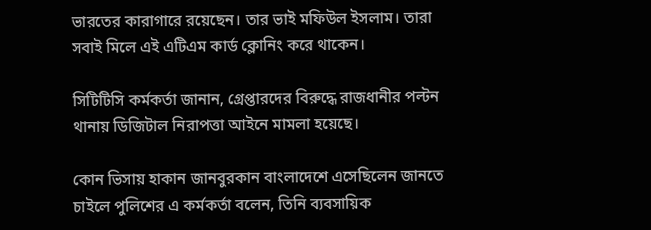ভারতের কারাগারে রয়েছেন। তার ভাই মফিউল ইসলাম। তারা সবাই মিলে এই এটিএম কার্ড ক্লোনিং করে থাকেন।

সিটিটিসি কর্মকর্তা জানান, গ্রেপ্তারদের বিরুদ্ধে রাজধানীর পল্টন থানায় ডিজিটাল নিরাপত্তা আইনে মামলা হয়েছে।

কোন ভিসায় হাকান জানবুরকান বাংলাদেশে এসেছিলেন জানতে চাইলে পুলিশের এ কর্মকর্তা বলেন, তিনি ব্যবসায়িক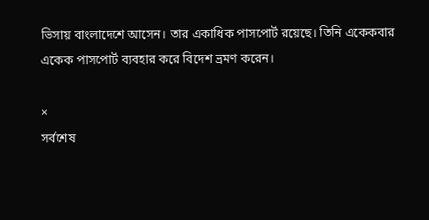ভিসায় বাংলাদেশে আসেন। তার একাধিক পাসপোর্ট রয়েছে। তিনি একেকবার একেক পাসপোর্ট ব্যবহার করে বিদেশ ভ্রমণ করেন।

×
সর্বশেষ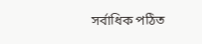সর্বাধিক পঠিত